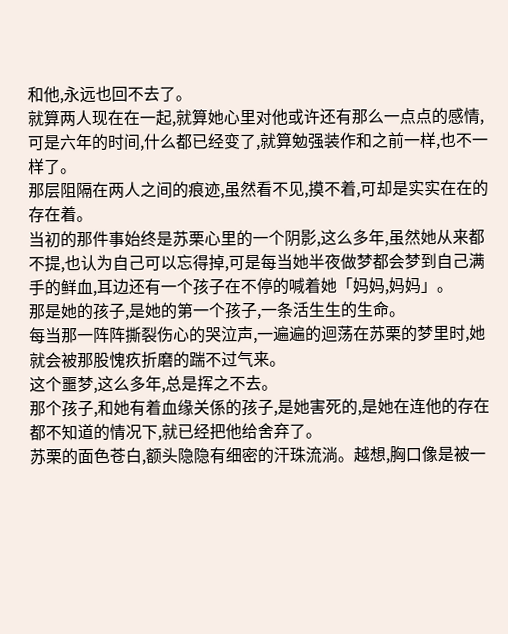和他,永远也回不去了。
就算两人现在在一起,就算她心里对他或许还有那么一点点的感情,可是六年的时间,什么都已经变了,就算勉强装作和之前一样,也不一样了。
那层阻隔在两人之间的痕迹,虽然看不见,摸不着,可却是实实在在的存在着。
当初的那件事始终是苏栗心里的一个阴影,这么多年,虽然她从来都不提,也认为自己可以忘得掉,可是每当她半夜做梦都会梦到自己满手的鲜血,耳边还有一个孩子在不停的喊着她「妈妈,妈妈」。
那是她的孩子,是她的第一个孩子,一条活生生的生命。
每当那一阵阵撕裂伤心的哭泣声,一遍遍的迴荡在苏栗的梦里时,她就会被那股愧疚折磨的踹不过气来。
这个噩梦,这么多年,总是挥之不去。
那个孩子,和她有着血缘关係的孩子,是她害死的,是她在连他的存在都不知道的情况下,就已经把他给舍弃了。
苏栗的面色苍白,额头隐隐有细密的汗珠流淌。越想,胸口像是被一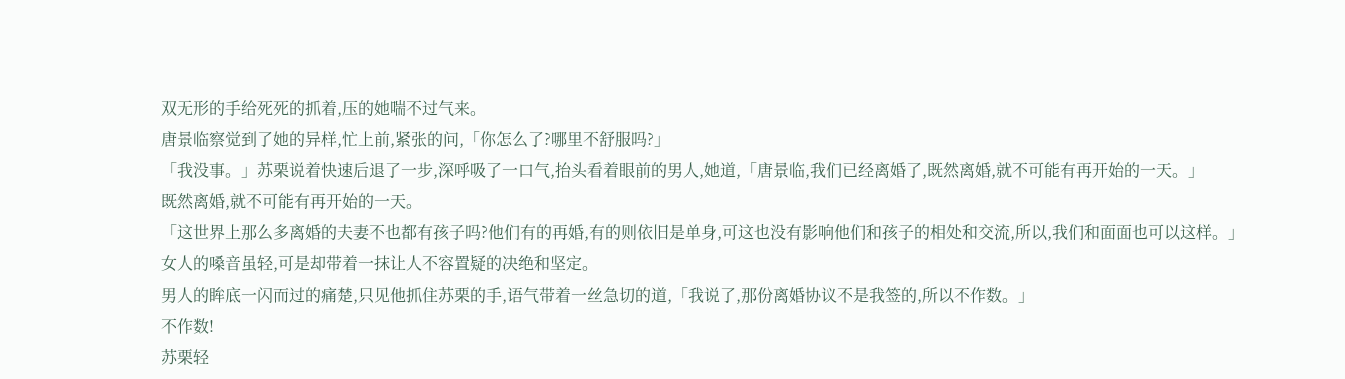双无形的手给死死的抓着,压的她喘不过气来。
唐景临察觉到了她的异样,忙上前,紧张的问,「你怎么了?哪里不舒服吗?」
「我没事。」苏栗说着快速后退了一步,深呼吸了一口气,抬头看着眼前的男人,她道,「唐景临,我们已经离婚了,既然离婚,就不可能有再开始的一天。」
既然离婚,就不可能有再开始的一天。
「这世界上那么多离婚的夫妻不也都有孩子吗?他们有的再婚,有的则依旧是单身,可这也没有影响他们和孩子的相处和交流,所以,我们和面面也可以这样。」
女人的嗓音虽轻,可是却带着一抹让人不容置疑的决绝和坚定。
男人的眸底一闪而过的痛楚,只见他抓住苏栗的手,语气带着一丝急切的道,「我说了,那份离婚协议不是我签的,所以不作数。」
不作数!
苏栗轻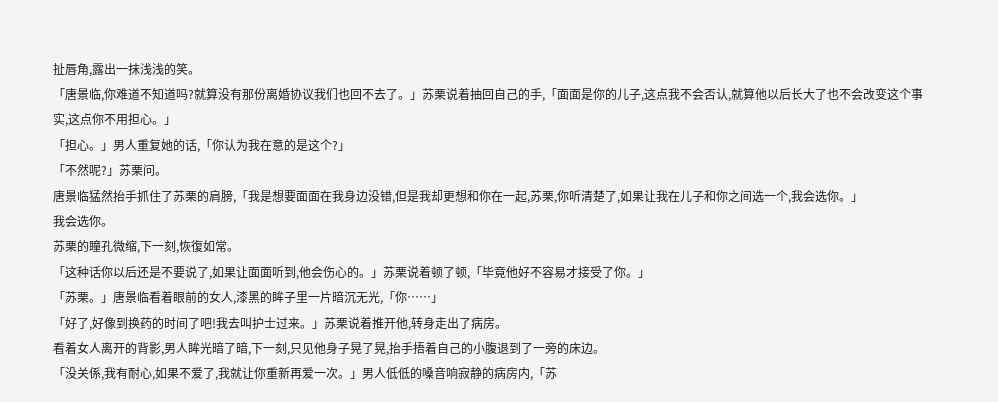扯唇角,露出一抹浅浅的笑。
「唐景临,你难道不知道吗?就算没有那份离婚协议我们也回不去了。」苏栗说着抽回自己的手,「面面是你的儿子,这点我不会否认,就算他以后长大了也不会改变这个事实,这点你不用担心。」
「担心。」男人重复她的话,「你认为我在意的是这个?」
「不然呢?」苏栗问。
唐景临猛然抬手抓住了苏栗的肩膀,「我是想要面面在我身边没错,但是我却更想和你在一起,苏栗,你听清楚了,如果让我在儿子和你之间选一个,我会选你。」
我会选你。
苏栗的瞳孔微缩,下一刻,恢復如常。
「这种话你以后还是不要说了,如果让面面听到,他会伤心的。」苏栗说着顿了顿,「毕竟他好不容易才接受了你。」
「苏栗。」唐景临看着眼前的女人,漆黑的眸子里一片暗沉无光,「你……」
「好了,好像到换药的时间了吧!我去叫护士过来。」苏栗说着推开他,转身走出了病房。
看着女人离开的背影,男人眸光暗了暗,下一刻,只见他身子晃了晃,抬手捂着自己的小腹退到了一旁的床边。
「没关係,我有耐心,如果不爱了,我就让你重新再爱一次。」男人低低的嗓音响寂静的病房内,「苏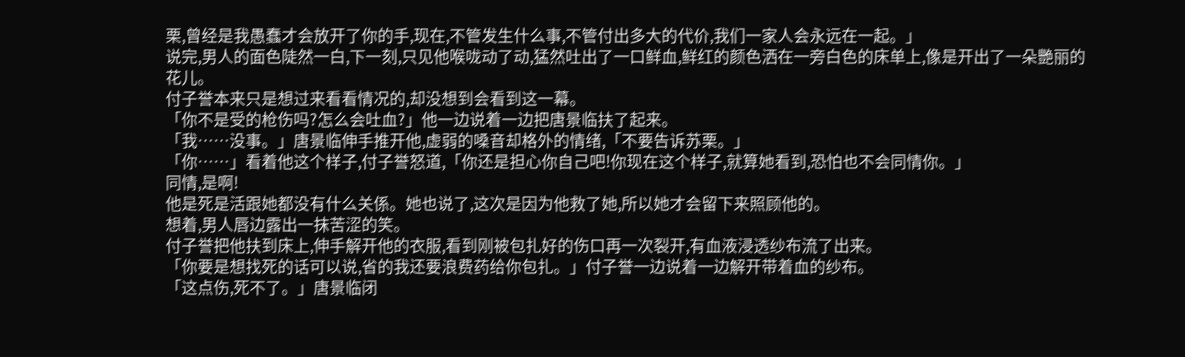栗,曾经是我愚蠢才会放开了你的手,现在,不管发生什么事,不管付出多大的代价,我们一家人会永远在一起。」
说完,男人的面色陡然一白,下一刻,只见他喉咙动了动,猛然吐出了一口鲜血,鲜红的颜色洒在一旁白色的床单上,像是开出了一朵艷丽的花儿。
付子誉本来只是想过来看看情况的,却没想到会看到这一幕。
「你不是受的枪伤吗?怎么会吐血?」他一边说着一边把唐景临扶了起来。
「我……没事。」唐景临伸手推开他,虚弱的嗓音却格外的情绪,「不要告诉苏栗。」
「你……」看着他这个样子,付子誉怒道,「你还是担心你自己吧!你现在这个样子,就算她看到,恐怕也不会同情你。」
同情,是啊!
他是死是活跟她都没有什么关係。她也说了,这次是因为他救了她,所以她才会留下来照顾他的。
想着,男人唇边露出一抹苦涩的笑。
付子誉把他扶到床上,伸手解开他的衣服,看到刚被包扎好的伤口再一次裂开,有血液浸透纱布流了出来。
「你要是想找死的话可以说,省的我还要浪费药给你包扎。」付子誉一边说着一边解开带着血的纱布。
「这点伤,死不了。」唐景临闭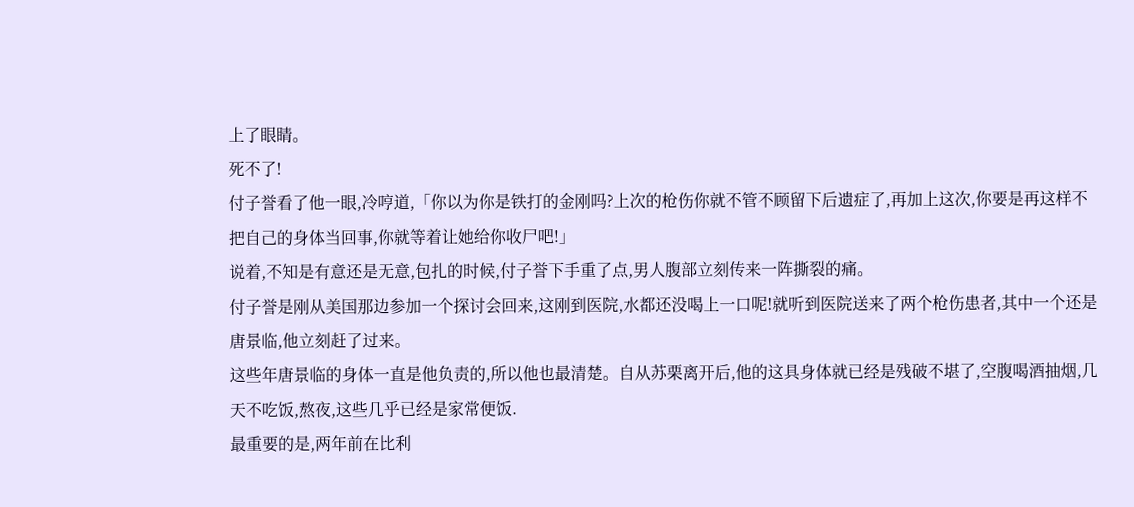上了眼睛。
死不了!
付子誉看了他一眼,冷哼道,「你以为你是铁打的金刚吗?上次的枪伤你就不管不顾留下后遗症了,再加上这次,你要是再这样不把自己的身体当回事,你就等着让她给你收尸吧!」
说着,不知是有意还是无意,包扎的时候,付子誉下手重了点,男人腹部立刻传来一阵撕裂的痛。
付子誉是刚从美国那边参加一个探讨会回来,这刚到医院,水都还没喝上一口呢!就听到医院送来了两个枪伤患者,其中一个还是唐景临,他立刻赶了过来。
这些年唐景临的身体一直是他负责的,所以他也最清楚。自从苏栗离开后,他的这具身体就已经是残破不堪了,空腹喝酒抽烟,几天不吃饭,熬夜,这些几乎已经是家常便饭.
最重要的是,两年前在比利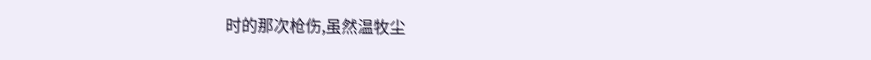时的那次枪伤,虽然温牧尘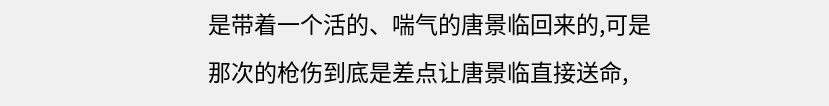是带着一个活的、喘气的唐景临回来的,可是那次的枪伤到底是差点让唐景临直接送命,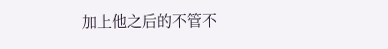加上他之后的不管不